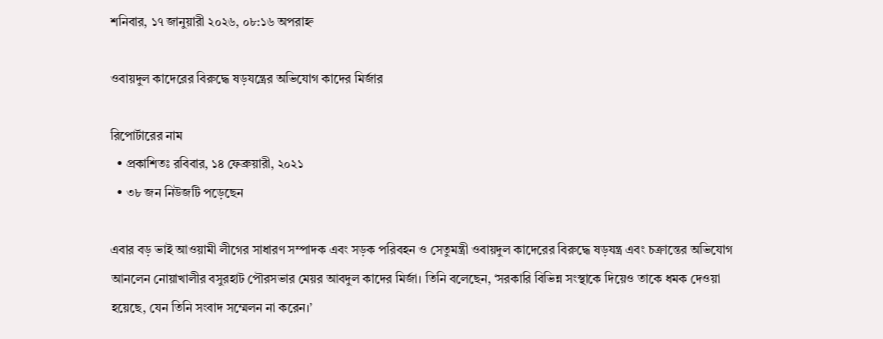শনিবার, ১৭ জানুয়ারী ২০২৬, ০৮:১৬ অপরাহ্ন

ওবায়দুল কাদেরের বিরুদ্ধে ষড়যন্ত্রের অভিযোগ কাদের মির্জার

রিপোর্টারের নাম
  • প্রকাশিতঃ রবিবার, ১৪ ফেব্রুয়ারী, ২০২১
  • ৩৮ জন নিউজটি পড়েছেন

এবার বড় ভাই আওয়ামী লীগের সাধারণ সম্পাদক এবং সড়ক পরিবহন ও সেতুমন্ত্রী ওবায়দুল কাদেরের বিরুদ্ধে ষড়যন্ত্র এবং চক্রান্তের অভিযোগ আনলেন নোয়াখালীর বসুরহাট পৌরসভার মেয়র আবদুল কাদের মির্জা। তিনি বলেছেন, ‘সরকারি বিভিন্ন সংস্থাকে দিয়েও তাকে ধমক দেওয়া হয়েছে, যেন তিনি সংবাদ সম্মেলন না করেন।’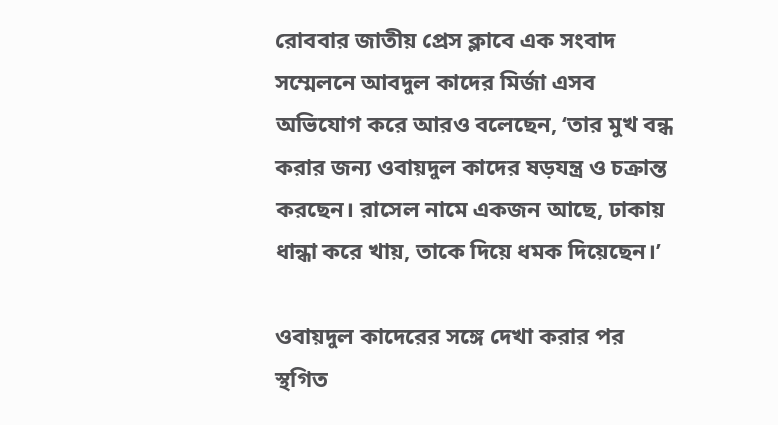রোববার জাতীয় প্রেস ক্লাবে এক সংবাদ সম্মেলনে আবদুল কাদের মির্জা এসব অভিযোগ করে আরও বলেছেন, ‘তার মুখ বন্ধ করার জন্য ওবায়দুল কাদের ষড়যন্ত্র ও চক্রান্ত করছেন। রাসেল নামে একজন আছে, ঢাকায় ধান্ধা করে খায়, তাকে দিয়ে ধমক দিয়েছেন।’

ওবায়দুল কাদেরের সঙ্গে দেখা করার পর স্থগিত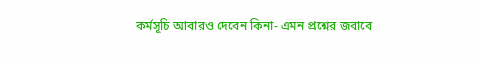কর্মসূচি আবারও দেবেন কিনা- এমন প্রশ্নের জবাবে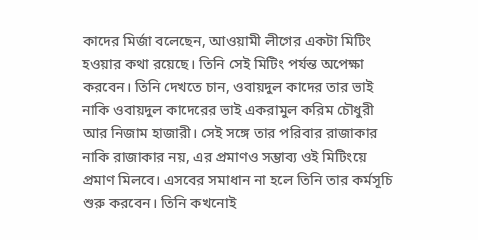কাদের মির্জা বলেছেন, আওয়ামী লীগের একটা মিটিং হওয়ার কথা রয়েছে। তিনি সেই মিটিং পর্যন্ত অপেক্ষা করবেন। তিনি দেখতে চান, ওবায়দুল কাদের তার ভাই নাকি ওবায়দুল কাদেরের ভাই একরামুল করিম চৌধুরী আর নিজাম হাজারী। সেই সঙ্গে তার পরিবার রাজাকার নাকি রাজাকার নয়, এর প্রমাণও সম্ভাব্য ওই মিটিংয়ে প্রমাণ মিলবে। এসবের সমাধান না হলে তিনি তার কর্মসূচি শুরু করবেন। তিনি কখনোই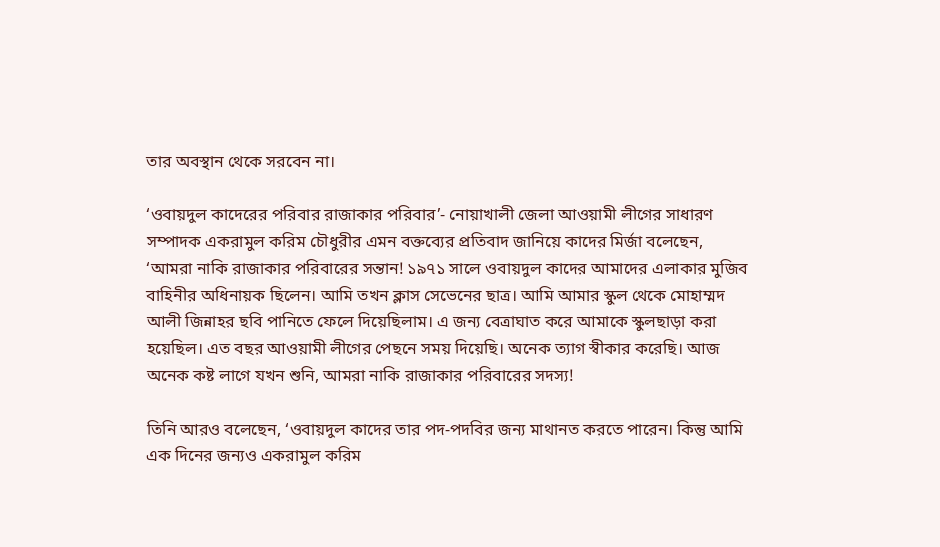তার অবস্থান থেকে সরবেন না।

‘ওবায়দুল কাদেরের পরিবার রাজাকার পরিবার’- নোয়াখালী জেলা আওয়ামী লীগের সাধারণ সম্পাদক একরামুল করিম চৌধুরীর এমন বক্তব্যের প্রতিবাদ জানিয়ে কাদের মির্জা বলেছেন, ‘আমরা নাকি রাজাকার পরিবারের সন্তান! ১৯৭১ সালে ওবায়দুল কাদের আমাদের এলাকার মুজিব বাহিনীর অধিনায়ক ছিলেন। আমি তখন ক্লাস সেভেনের ছাত্র। আমি আমার স্কুল থেকে মোহাম্মদ আলী জিন্নাহর ছবি পানিতে ফেলে দিয়েছিলাম। এ জন্য বেত্রাঘাত করে আমাকে স্কুলছাড়া করা হয়েছিল। এত বছর আওয়ামী লীগের পেছনে সময় দিয়েছি। অনেক ত্যাগ স্বীকার করেছি। আজ অনেক কষ্ট লাগে যখন শুনি, আমরা নাকি রাজাকার পরিবারের সদস্য!

তিনি আরও বলেছেন, ‘ওবায়দুল কাদের তার পদ-পদবির জন্য মাথানত করতে পারেন। কিন্তু আমি এক দিনের জন্যও একরামুল করিম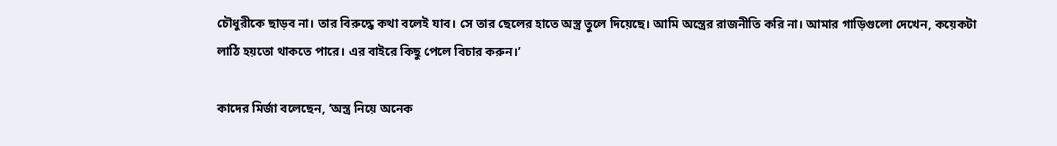চৌধুরীকে ছাড়ব না। তার বিরুদ্ধে কথা বলেই যাব। সে তার ছেলের হাতে অস্ত্র তুলে দিয়েছে। আমি অস্ত্রের রাজনীতি করি না। আমার গাড়িগুলো দেখেন, কয়েকটা লাঠি হয়তো থাকতে পারে। এর বাইরে কিছু পেলে বিচার করুন।’

কাদের মির্জা বলেছেন, ‘অস্ত্র নিয়ে অনেক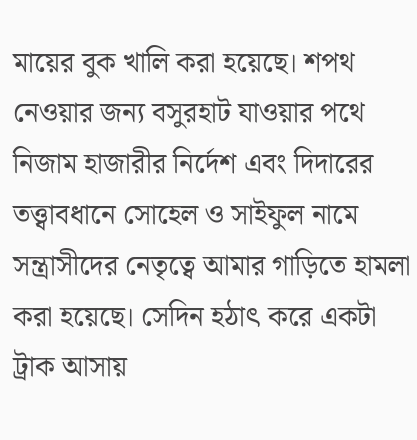মায়ের বুক খালি করা হয়েছে। শপথ নেওয়ার জন্য বসুরহাট যাওয়ার পথে নিজাম হাজারীর নির্দেশ এবং দিদারের তত্ত্বাবধানে সোহেল ও সাইফুল নামে সন্ত্রাসীদের নেতৃত্বে আমার গাড়িতে হামলা করা হয়েছে। সেদিন হঠাৎ করে একটা ট্রাক আসায়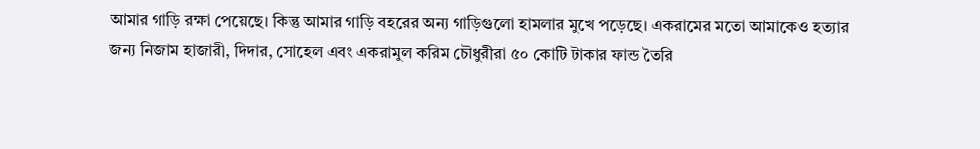আমার গাড়ি রক্ষা পেয়েছে। কিন্তু আমার গাড়ি বহরের অন্য গাড়িগুলো হামলার মুখে পড়েছে। একরামের মতো আমাকেও হত্যার জন্য নিজাম হাজারী, দিদার, সোহেল এবং একরামুল করিম চৌধুরীরা ৫০ কোটি টাকার ফান্ড তৈরি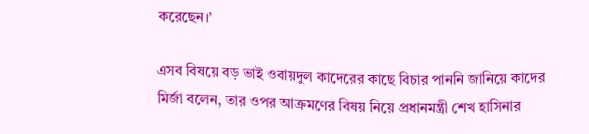করেছেন।’

এসব বিষয়ে বড় ভাই ওবায়দুল কাদেরের কাছে বিচার পাননি জানিয়ে কাদের মির্জা বলেন, তার ওপর আক্রমণের বিষয় নিয়ে প্রধানমন্ত্রী শেখ হাসিনার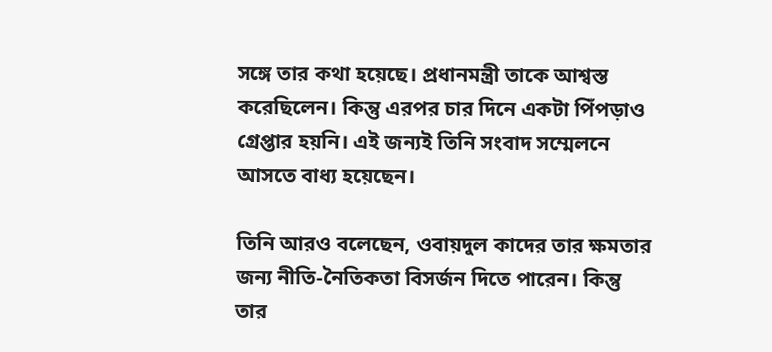সঙ্গে তার কথা হয়েছে। প্রধানমন্ত্রী তাকে আশ্বস্ত করেছিলেন। কিন্তু এরপর চার দিনে একটা পিঁপড়াও গ্রেপ্তার হয়নি। এই জন্যই তিনি সংবাদ সম্মেলনে আসতে বাধ্য হয়েছেন।

তিনি আরও বলেছেন, ওবায়দুল কাদের তার ক্ষমতার জন্য নীতি-নৈতিকতা বিসর্জন দিতে পারেন। কিন্তু তার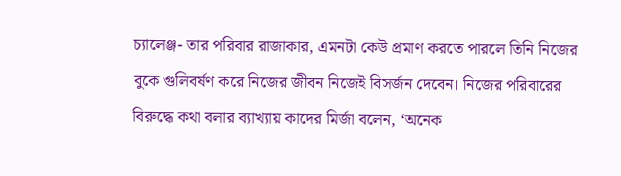চ্যালেঞ্জ- তার পরিবার রাজাকার, এমনটা কেউ প্রমাণ করতে পারলে তিনি নিজের বুকে গুলিবর্ষণ করে নিজের জীবন নিজেই বিসর্জন দেবেন। নিজের পরিবারের বিরুদ্ধে কথা বলার ব্যাখ্যায় কাদের মির্জা বলেন, ‘অনেক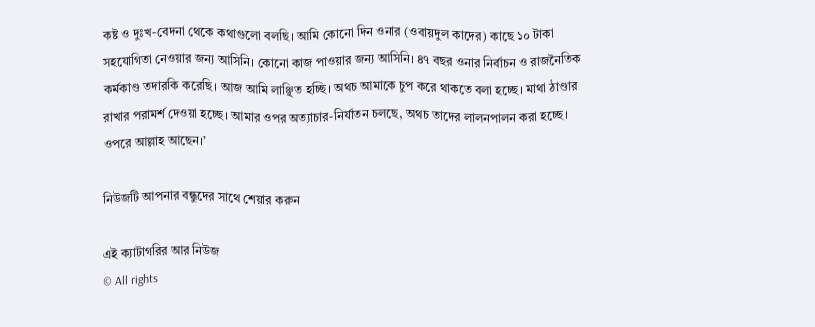কষ্ট ও দুঃখ-বেদনা থেকে কথাগুলো বলছি। আমি কোনো দিন ওনার (ওবায়দুল কাদের) কাছে ১০ টাকা সহযোগিতা নেওয়ার জন্য আসিনি। কোনো কাজ পাওয়ার জন্য আসিনি। ৪৭ বছর ওনার নির্বাচন ও রাজনৈতিক কর্মকাণ্ড তদারকি করেছি। আজ আমি লাঞ্ছিত হচ্ছি। অথচ আমাকে চুপ করে থাকতে বলা হচ্ছে। মাথা ঠাণ্ডার রাখার পরামর্শ দেওয়া হচ্ছে। আমার ওপর অত্যাচার-নির্যাতন চলছে, অথচ তাদের লালনপালন করা হচ্ছে। ওপরে আল্লাহ আছেন।’

নিউজটি আপনার বন্ধুদের সাথে শেয়ার করুন

এই ক্যাটাগরির আর নিউজ
© All rights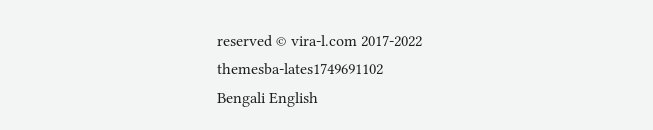reserved © vira-l.com 2017-2022
themesba-lates1749691102
Bengali English